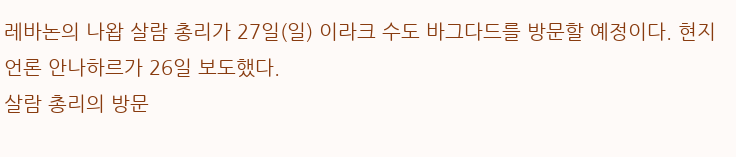레바논의 나왑 살람 총리가 27일(일) 이라크 수도 바그다드를 방문할 예정이다. 현지 언론 안나하르가 26일 보도했다.
살람 총리의 방문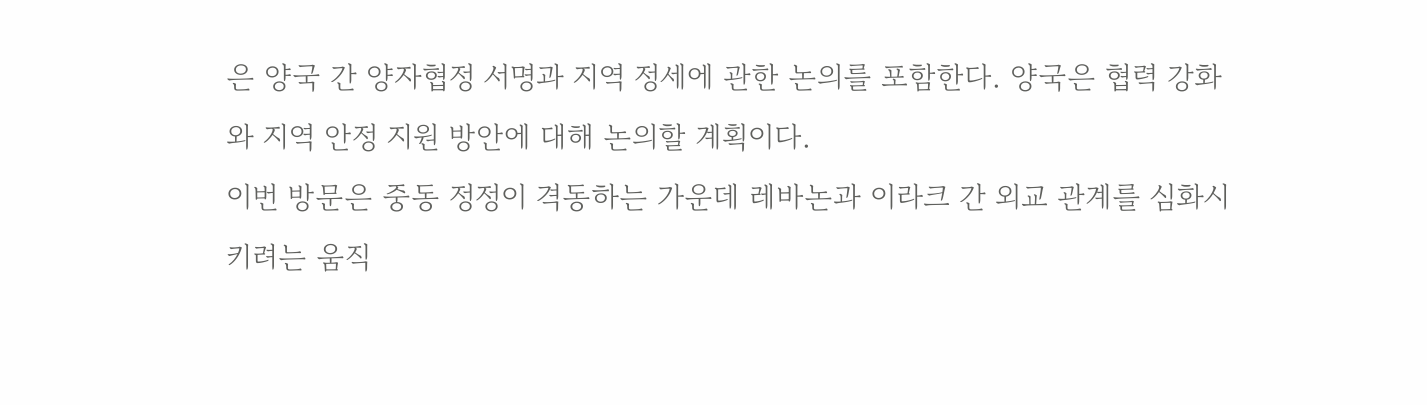은 양국 간 양자협정 서명과 지역 정세에 관한 논의를 포함한다. 양국은 협력 강화와 지역 안정 지원 방안에 대해 논의할 계획이다.
이번 방문은 중동 정정이 격동하는 가운데 레바논과 이라크 간 외교 관계를 심화시키려는 움직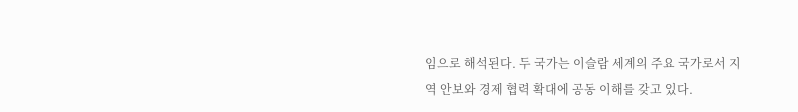임으로 해석된다. 두 국가는 이슬람 세계의 주요 국가로서 지역 안보와 경제 협력 확대에 공동 이해를 갖고 있다.